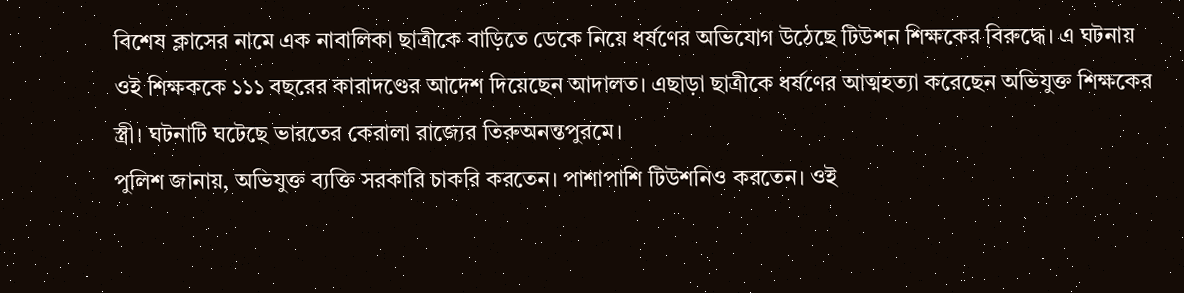বিশেষ ক্লাসের নামে এক নাবালিকা ছাত্রীকে বাড়িতে ডেকে নিয়ে ধর্ষণের অভিযোগ উঠেছে টিউশন শিক্ষকের বিরুদ্ধে। এ ঘটনায় ওই শিক্ষককে ১১১ বছরের কারাদণ্ডের আদেশ দিয়েছেন আদালত। এছাড়া ছাত্রীকে ধর্ষণের আত্মহত্যা করেছেন অভিযুক্ত শিক্ষকের স্ত্রী। ঘটনাটি ঘটেছে ভারতের কেরালা রাজ্যের তিরুঅনন্তপুরমে।
পুলিশ জানায়, অভিযুক্ত ব্যক্তি সরকারি চাকরি করতেন। পাশাপাশি টিউশনিও করতেন। ওই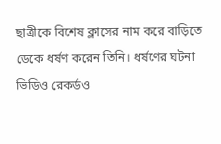ছাত্রীকে বিশেষ ক্লাসের নাম করে বাড়িতে ডেকে ধর্ষণ করেন তিনি। ধর্ষণের ঘটনা ভিডিও রেকর্ডও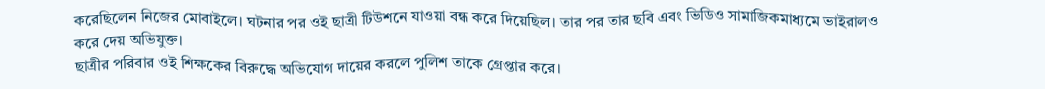করেছিলেন নিজের মোবাইলে। ঘটনার পর ওই ছাত্রী টিউশনে যাওয়া বন্ধ করে দিয়েছিল। তার পর তার ছবি এবং ভিডিও সামাজিকমাধ্যমে ভাইরালও করে দেয় অভিযুক্ত।
ছাত্রীর পরিবার ওই শিক্ষকের বিরুদ্ধে অভিযোগ দায়ের করলে পুলিশ তাকে গ্রেপ্তার করে।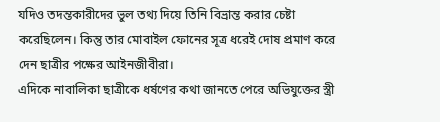যদিও তদন্তকারীদের ভুল তথ্য দিয়ে তিনি বিভ্রান্ত করার চেষ্টা করেছিলেন। কিন্তু তার মোবাইল ফোনের সূত্র ধরেই দোষ প্রমাণ করে দেন ছাত্রীর পক্ষের আইনজীবীরা।
এদিকে নাবালিকা ছাত্রীকে ধর্ষণের কথা জানতে পেরে অভিযুক্তের স্ত্রী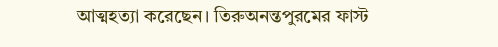আত্মহত্যা করেছেন। তিরুঅনন্তপুরমের ফাস্ট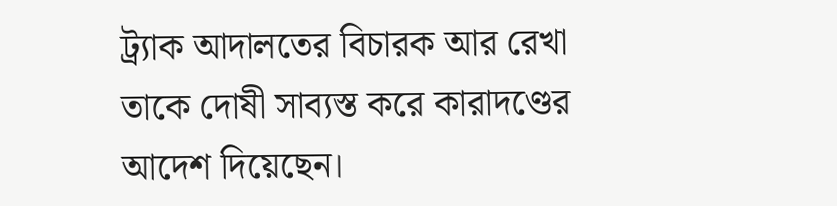ট্র্যাক আদালতের বিচারক আর রেখা তাকে দোষী সাব্যস্ত করে কারাদণ্ডের আদেশ দিয়েছেন।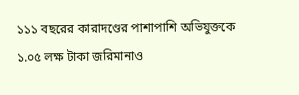১১১ বছরের কারাদণ্ডের পাশাপাশি অভিযুক্তকে ১.০৫ লক্ষ টাকা জরিমানাও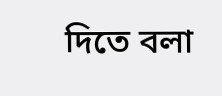দিতে বলা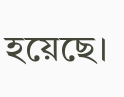হয়েছে।